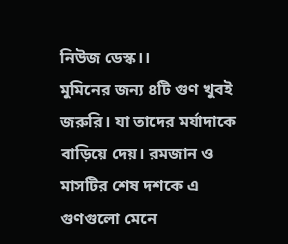নিউজ ডেস্ক।।
মুমিনের জন্য ৪টি গুণ খুবই জরুরি। যা তাদের মর্যাদাকে বাড়িয়ে দেয়। রমজান ও মাসটির শেষ দশকে এ গুণগুলো মেনে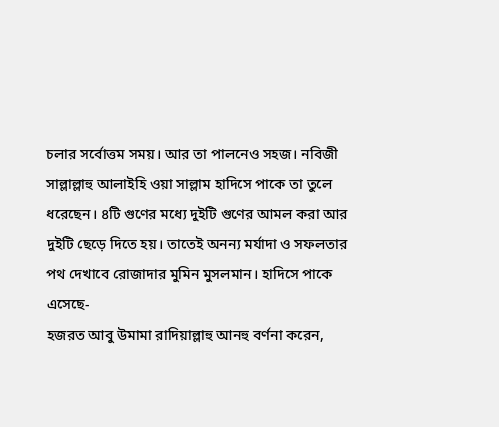চলার সর্বোত্তম সময়। আর তা পালনেও সহজ। নবিজী সাল্লাল্লাহু আলাইহি ওয়া সাল্লাম হাদিসে পাকে তা তুলে ধরেছেন। ৪টি গুণের মধ্যে দুইটি গুণের আমল করা আর দুইটি ছেড়ে দিতে হয়। তাতেই অনন্য মর্যাদা ও সফলতার পথ দেখাবে রোজাদার মুমিন মুসলমান। হাদিসে পাকে এসেছে-
হজরত আবু উমামা রাদিয়াল্লাহু আনহু বর্ণনা করেন,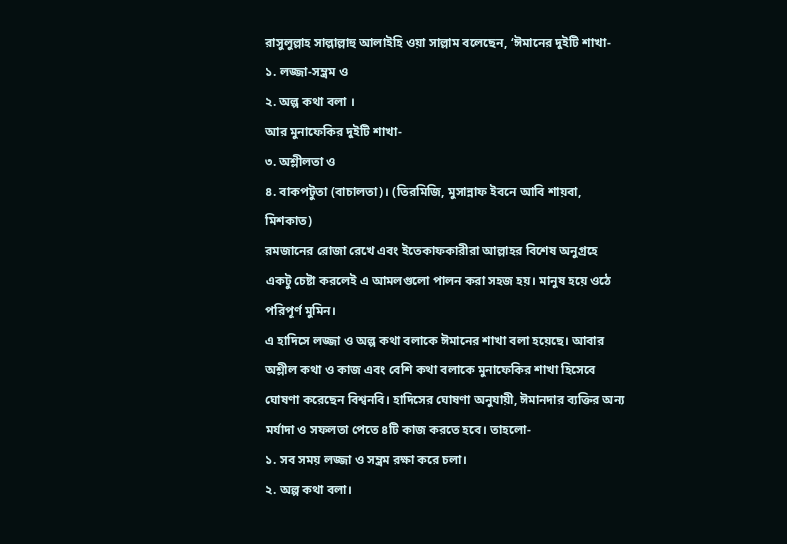রাসুলুল্লাহ সাল্লাল্লাহু আলাইহি ওয়া সাল্লাম বলেছেন, ‘ঈমানের দুইটি শাখা-
১. লজ্জা-সম্ভ্রম ও
২. অল্প কথা বলা ।
আর মুনাফেকির দুইটি শাখা-
৩. অশ্লীলতা ও
৪. বাকপটুতা (বাচালতা)। (তিরমিজি, মুসান্নাফ ইবনে আবি শায়বা, মিশকাত)
রমজানের রোজা রেখে এবং ইতেকাফকারীরা আল্লাহর বিশেষ অনুগ্রহে একটু চেষ্টা করলেই এ আমলগুলো পালন করা সহজ হয়। মানুষ হয়ে ওঠে পরিপূর্ণ মুমিন।
এ হাদিসে লজ্জা ও অল্প কথা বলাকে ঈমানের শাখা বলা হয়েছে। আবার অশ্লীল কথা ও কাজ এবং বেশি কথা বলাকে মুনাফেকির শাখা হিসেবে ঘোষণা করেছেন বিশ্বনবি। হাদিসের ঘোষণা অনুযায়ী, ঈমানদার ব্যক্তির অন্য মর্যাদা ও সফলতা পেতে ৪টি কাজ করতে হবে। তাহলো-
১. সব সময় লজ্জা ও সম্ভ্রম রক্ষা করে চলা।
২. অল্প কথা বলা।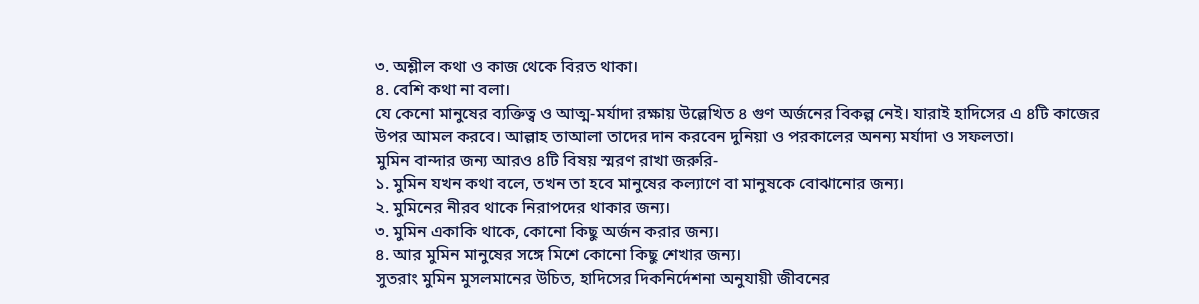৩. অশ্লীল কথা ও কাজ থেকে বিরত থাকা।
৪. বেশি কথা না বলা।
যে কেনো মানুষের ব্যক্তিত্ব ও আত্ম-মর্যাদা রক্ষায় উল্লেখিত ৪ গুণ অর্জনের বিকল্প নেই। যারাই হাদিসের এ ৪টি কাজের উপর আমল করবে। আল্লাহ তাআলা তাদের দান করবেন দুনিয়া ও পরকালের অনন্য মর্যাদা ও সফলতা।
মুমিন বান্দার জন্য আরও ৪টি বিষয় স্মরণ রাখা জরুরি-
১. মুমিন যখন কথা বলে, তখন তা হবে মানুষের কল্যাণে বা মানুষকে বোঝানোর জন্য।
২. মুমিনের নীরব থাকে নিরাপদের থাকার জন্য।
৩. মুমিন একাকি থাকে, কোনো কিছু অর্জন করার জন্য।
৪. আর মুমিন মানুষের সঙ্গে মিশে কোনো কিছু শেখার জন্য।
সুতরাং মুমিন মুসলমানের উচিত, হাদিসের দিকনির্দেশনা অনুযায়ী জীবনের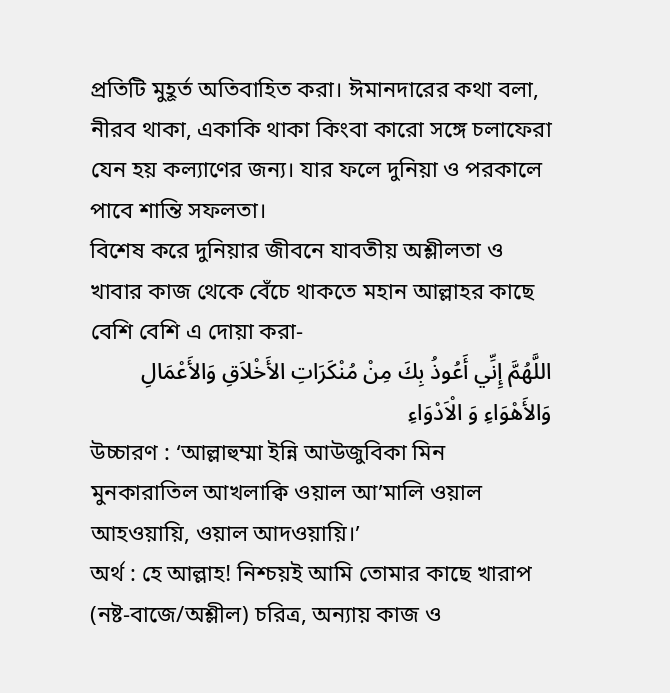প্রতিটি মুহূর্ত অতিবাহিত করা। ঈমানদারের কথা বলা, নীরব থাকা, একাকি থাকা কিংবা কারো সঙ্গে চলাফেরা যেন হয় কল্যাণের জন্য। যার ফলে দুনিয়া ও পরকালে পাবে শান্তি সফলতা।
বিশেষ করে দুনিয়ার জীবনে যাবতীয় অশ্লীলতা ও খাবার কাজ থেকে বেঁচে থাকতে মহান আল্লাহর কাছে বেশি বেশি এ দোয়া করা-
اللَّهُمَّ إِنِّي أَعُوذُ بِكَ مِنْ مُنْكَرَاتِ الأَخْلاَقِ وَالأَعْمَالِ وَالأَهْوَاءِ وَ الْاَدْوَاءِ
উচ্চারণ : ‘আল্লাহুম্মা ইন্নি আউজুবিকা মিন মুনকারাতিল আখলাক্বি ওয়াল আ’মালি ওয়াল আহওয়ায়ি, ওয়াল আদওয়ায়ি।’
অর্থ : হে আল্লাহ! নিশ্চয়ই আমি তোমার কাছে খারাপ (নষ্ট-বাজে/অশ্লীল) চরিত্র, অন্যায় কাজ ও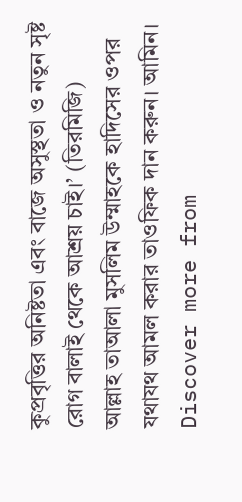কুপ্রবৃত্তির অনিষ্টতা এবং বাজে অসুস্থতা ও নতুন সৃষ্ট রোগ বালাই থেকে আশ্রয় চাই।’ (তিরমিজি)
আল্লাহ তাআলা মুসলিম উম্মাহকে হাদিসের ওপর যথাযথ আমল করার তাওফিক দান করুন। আমিন।
Discover more from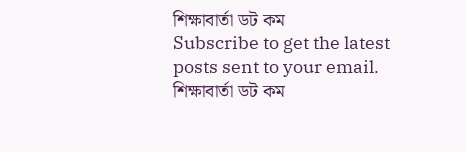শিক্ষাবার্তা ডট কম
Subscribe to get the latest posts sent to your email.
শিক্ষাবার্তা ডট কম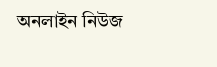অনলাইন নিউজ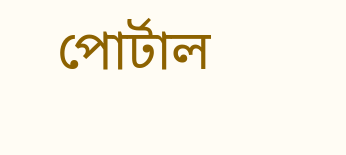পোর্টাল